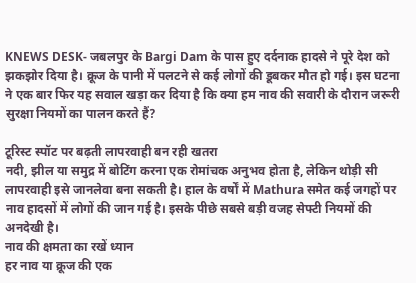KNEWS DESK- जबलपुर के Bargi Dam के पास हुए दर्दनाक हादसे ने पूरे देश को झकझोर दिया है। क्रूज के पानी में पलटने से कई लोगों की डूबकर मौत हो गई। इस घटना ने एक बार फिर यह सवाल खड़ा कर दिया है कि क्या हम नाव की सवारी के दौरान जरूरी सुरक्षा नियमों का पालन करते हैं?

टूरिस्ट स्पॉट पर बढ़ती लापरवाही बन रही खतरा
नदी, झील या समुद्र में बोटिंग करना एक रोमांचक अनुभव होता है, लेकिन थोड़ी सी लापरवाही इसे जानलेवा बना सकती है। हाल के वर्षों में Mathura समेत कई जगहों पर नाव हादसों में लोगों की जान गई है। इसके पीछे सबसे बड़ी वजह सेफ्टी नियमों की अनदेखी है।
नाव की क्षमता का रखें ध्यान
हर नाव या क्रूज की एक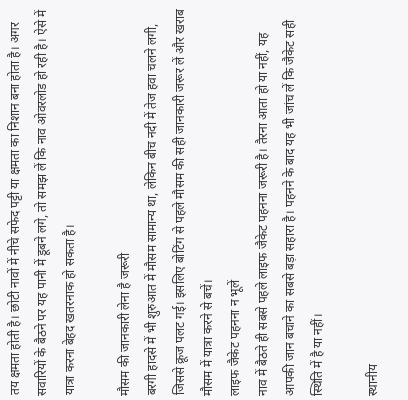तय क्षमता होती है। छोटी नावों में नीचे सफेद पट्टी या क्षमता का निशान बना होता है। अगर सवारियों के बैठने पर यह पानी में डूबने लगे, तो समझ लें कि नाव ओवरलोड हो रही है। ऐसे में यात्रा करना बेहद खतरनाक हो सकता है।

मौसम की जानकारी लेना है जरूरी
बरगी हादसे में भी शुरुआत में मौसम सामान्य था, लेकिन बीच नदी में तेज हवा चलने लगी, जिससे क्रूज पलट गई। इसलिए बोटिंग से पहले मौसम की सही जानकारी जरूर लें और खराब मौसम में यात्रा करने से बचें।
लाइफ जैकेट पहनना न भूलें
नाव में बैठते ही सबसे पहले लाइफ जैकेट पहनना जरूरी है। तैरना आता हो या नहीं, यह आपकी जान बचाने का सबसे बड़ा सहारा है। पहनने के बाद यह भी जांच लें कि जैकेट सही स्थिति में है या नहीं।

स्थानीय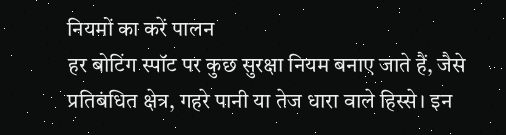नियमों का करें पालन
हर बोटिंग स्पॉट पर कुछ सुरक्षा नियम बनाए जाते हैं, जैसे प्रतिबंधित क्षेत्र, गहरे पानी या तेज धारा वाले हिस्से। इन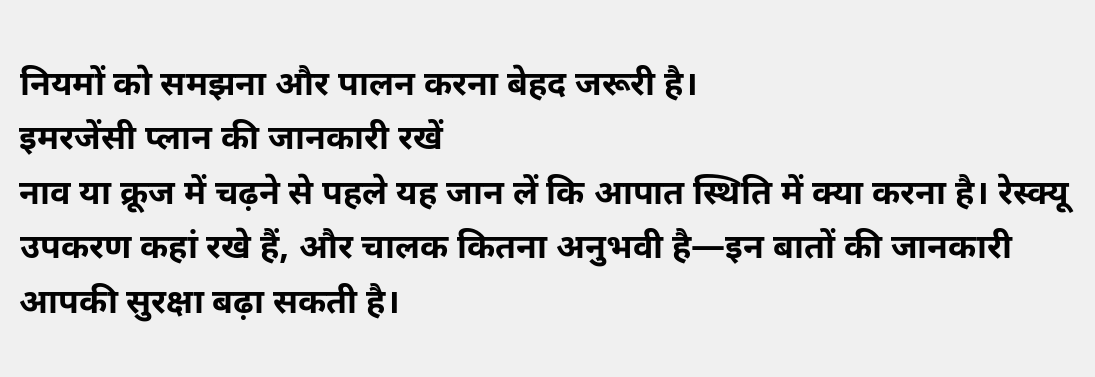नियमों को समझना और पालन करना बेहद जरूरी है।
इमरजेंसी प्लान की जानकारी रखें
नाव या क्रूज में चढ़ने से पहले यह जान लें कि आपात स्थिति में क्या करना है। रेस्क्यू उपकरण कहां रखे हैं, और चालक कितना अनुभवी है—इन बातों की जानकारी आपकी सुरक्षा बढ़ा सकती है।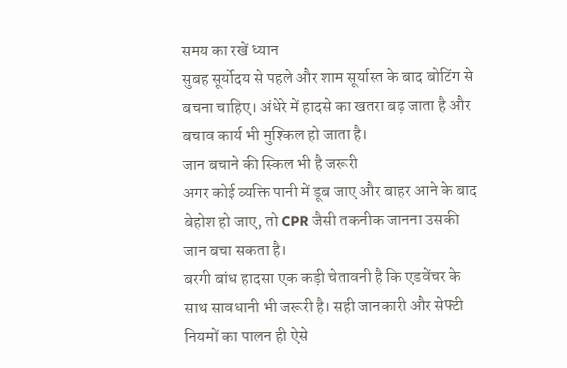समय का रखें ध्यान
सुबह सूर्योदय से पहले और शाम सूर्यास्त के बाद बोटिंग से बचना चाहिए। अंधेरे में हादसे का खतरा बढ़ जाता है और बचाव कार्य भी मुश्किल हो जाता है।
जान बचाने की स्किल भी है जरूरी
अगर कोई व्यक्ति पानी में डूब जाए और बाहर आने के बाद बेहोश हो जाए, तो CPR जैसी तकनीक जानना उसकी जान बचा सकता है।
बरगी बांध हादसा एक कड़ी चेतावनी है कि एडवेंचर के साथ सावधानी भी जरूरी है। सही जानकारी और सेफ्टी नियमों का पालन ही ऐसे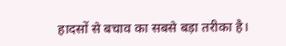हादसों से बचाव का सबसे बड़ा तरीका है।